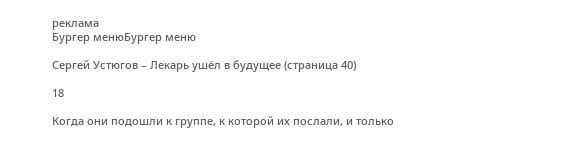реклама
Бургер менюБургер меню

Сергей Устюгов – Лекарь ушёл в будущее (страница 40)

18

Когда они подошли к группе, к которой их послали, и только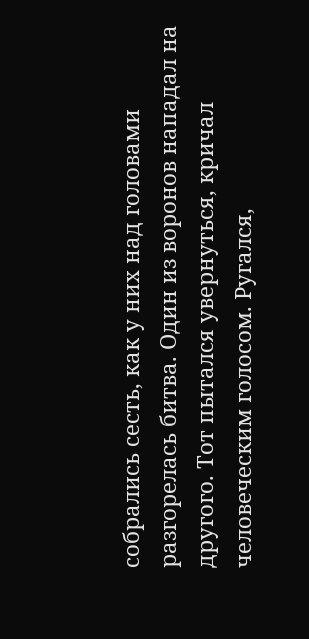собрались сесть, как у них над головами разгорелась битва. Один из воронов нападал на другого. Тот пытался увернуться, кричал человеческим голосом. Ругался,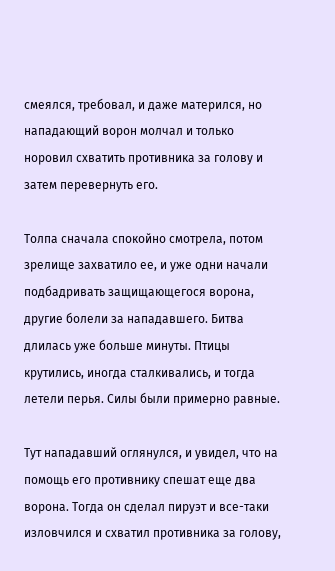смеялся, требовал, и даже матерился, но нападающий ворон молчал и только норовил схватить противника за голову и затем перевернуть его.

Толпа сначала спокойно смотрела, потом зрелище захватило ее, и уже одни начали подбадривать защищающегося ворона, другие болели за нападавшего. Битва длилась уже больше минуты. Птицы крутились, иногда сталкивались, и тогда летели перья. Силы были примерно равные.

Тут нападавший оглянулся, и увидел, что на помощь его противнику спешат еще два ворона. Тогда он сделал пируэт и все-таки изловчился и схватил противника за голову,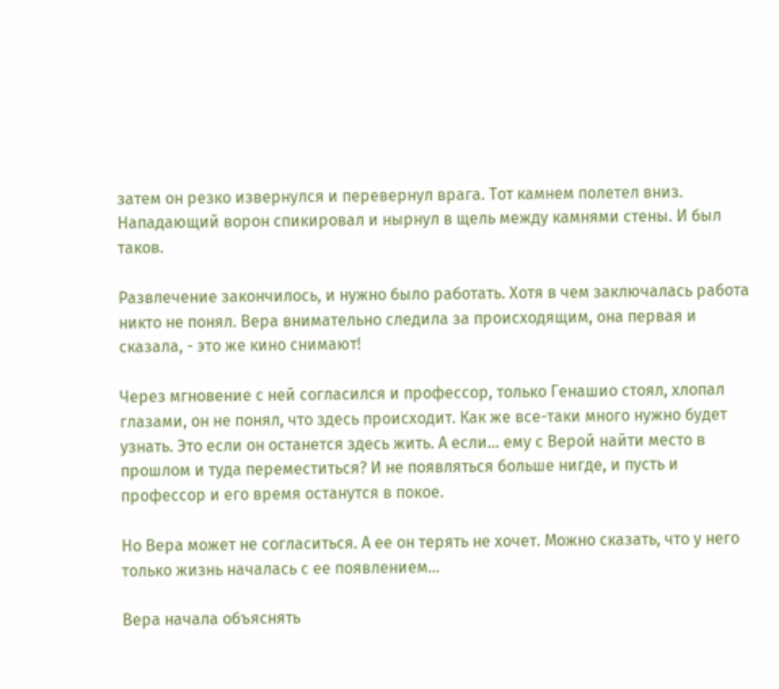затем он резко извернулся и перевернул врага. Тот камнем полетел вниз. Нападающий ворон спикировал и нырнул в щель между камнями стены. И был таков.

Развлечение закончилось, и нужно было работать. Хотя в чем заключалась работа никто не понял. Вера внимательно следила за происходящим, она первая и сказала, - это же кино снимают!

Через мгновение с ней согласился и профессор, только Генашио стоял, хлопал глазами, он не понял, что здесь происходит. Как же все-таки много нужно будет узнать. Это если он останется здесь жить. А если… ему с Верой найти место в прошлом и туда переместиться? И не появляться больше нигде, и пусть и профессор и его время останутся в покое.

Но Вера может не согласиться. А ее он терять не хочет. Можно сказать, что у него только жизнь началась с ее появлением…

Вера начала объяснять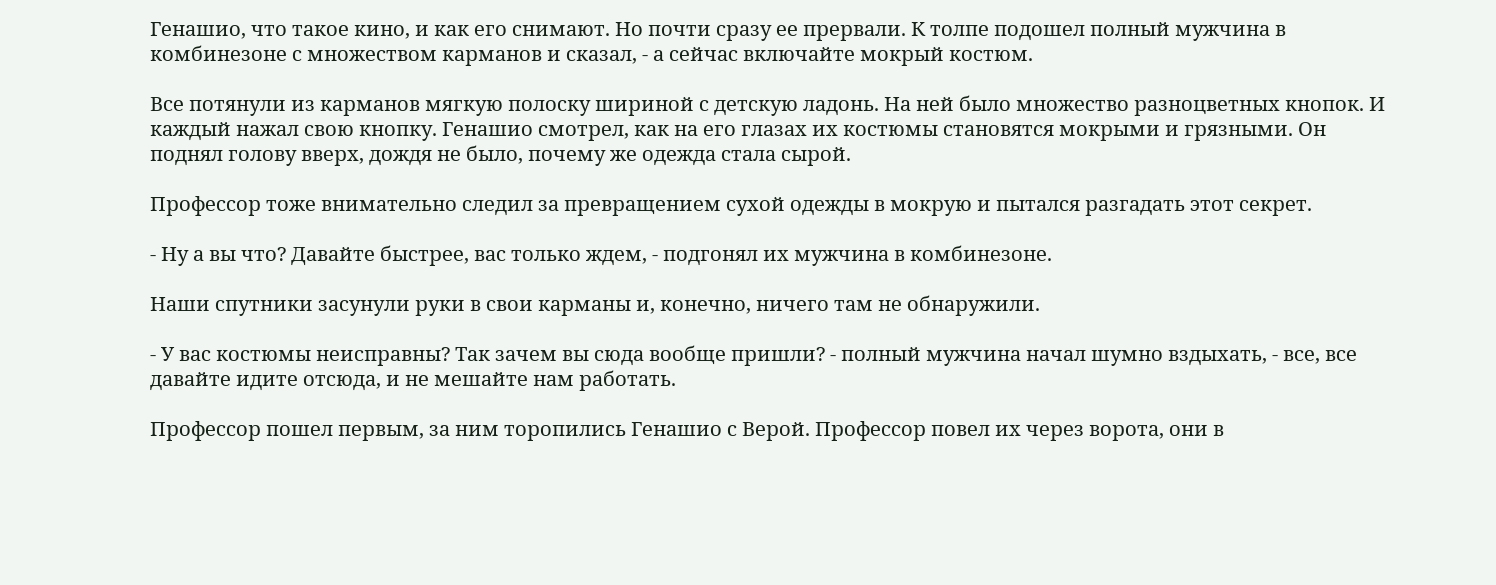Генашио, что такое кино, и как его снимают. Но почти сразу ее прервали. К толпе подошел полный мужчина в комбинезоне с множеством карманов и сказал, - а сейчас включайте мокрый костюм.

Все потянули из карманов мягкую полоску шириной с детскую ладонь. На ней было множество разноцветных кнопок. И каждый нажал свою кнопку. Генашио смотрел, как на его глазах их костюмы становятся мокрыми и грязными. Он поднял голову вверх, дождя не было, почему же одежда стала сырой.

Профессор тоже внимательно следил за превращением сухой одежды в мокрую и пытался разгадать этот секрет.

- Ну а вы что? Давайте быстрее, вас только ждем, - подгонял их мужчина в комбинезоне.

Наши спутники засунули руки в свои карманы и, конечно, ничего там не обнаружили.

- У вас костюмы неисправны? Так зачем вы сюда вообще пришли? - полный мужчина начал шумно вздыхать, - все, все давайте идите отсюда, и не мешайте нам работать.

Профессор пошел первым, за ним торопились Генашио с Верой. Профессор повел их через ворота, они в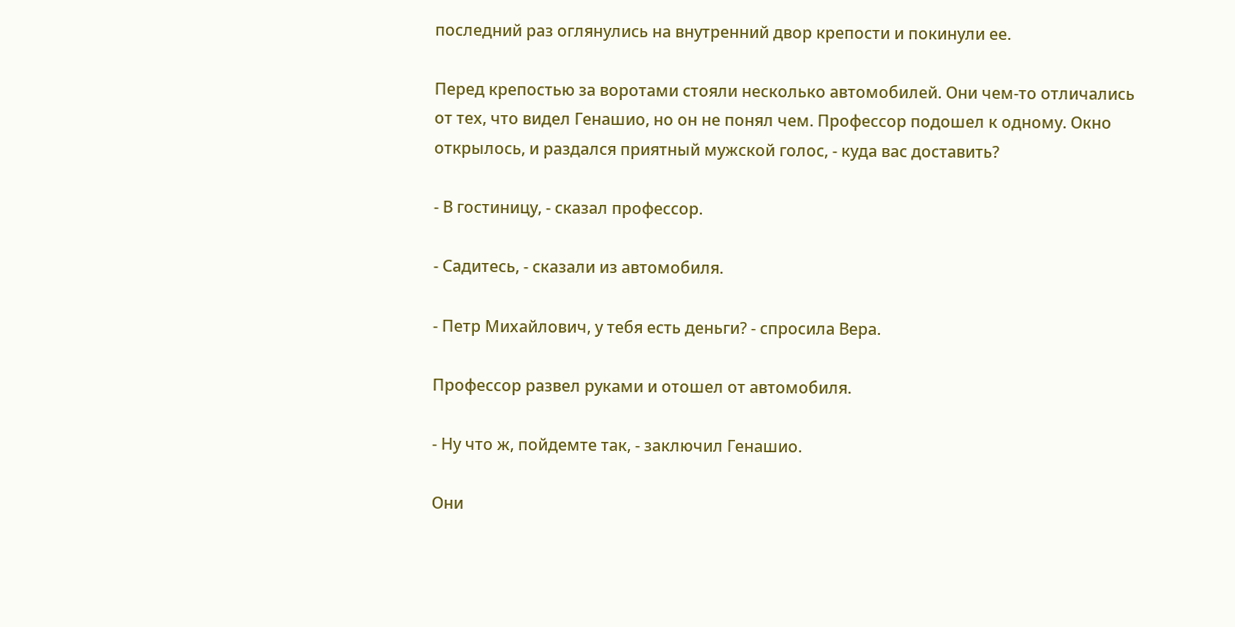последний раз оглянулись на внутренний двор крепости и покинули ее.

Перед крепостью за воротами стояли несколько автомобилей. Они чем-то отличались от тех, что видел Генашио, но он не понял чем. Профессор подошел к одному. Окно открылось, и раздался приятный мужской голос, - куда вас доставить?

- В гостиницу, - сказал профессор.

- Садитесь, - сказали из автомобиля.

- Петр Михайлович, у тебя есть деньги? - спросила Вера.

Профессор развел руками и отошел от автомобиля.

- Ну что ж, пойдемте так, - заключил Генашио.

Они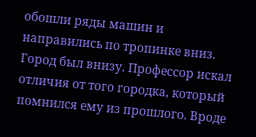обошли ряды машин и направились по тропинке вниз. Город был внизу. Профессор искал отличия от того городка, который помнился ему из прошлого. Вроде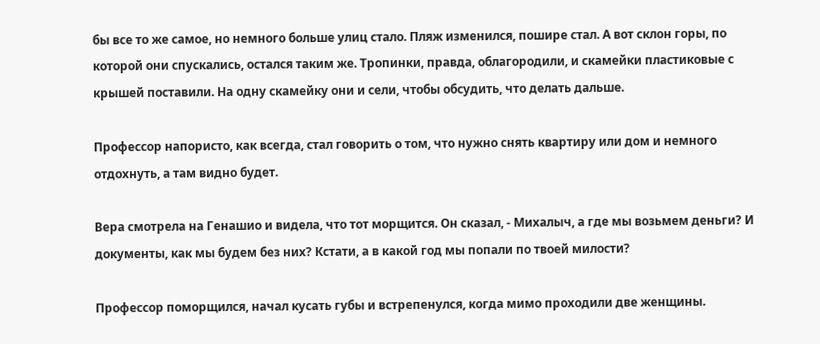бы все то же самое, но немного больше улиц стало. Пляж изменился, пошире стал. А вот склон горы, по которой они спускались, остался таким же. Тропинки, правда, облагородили, и скамейки пластиковые с крышей поставили. На одну скамейку они и сели, чтобы обсудить, что делать дальше.

Профессор напористо, как всегда, стал говорить о том, что нужно снять квартиру или дом и немного отдохнуть, а там видно будет.

Вера смотрела на Генашио и видела, что тот морщится. Он сказал, - Михалыч, а где мы возьмем деньги? И документы, как мы будем без них? Кстати, а в какой год мы попали по твоей милости?

Профессор поморщился, начал кусать губы и встрепенулся, когда мимо проходили две женщины.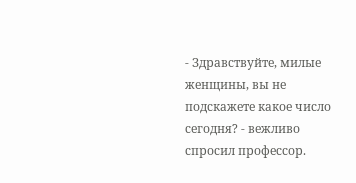- Здравствуйте, милые женщины, вы не подскажете какое число сегодня? - вежливо спросил профессор.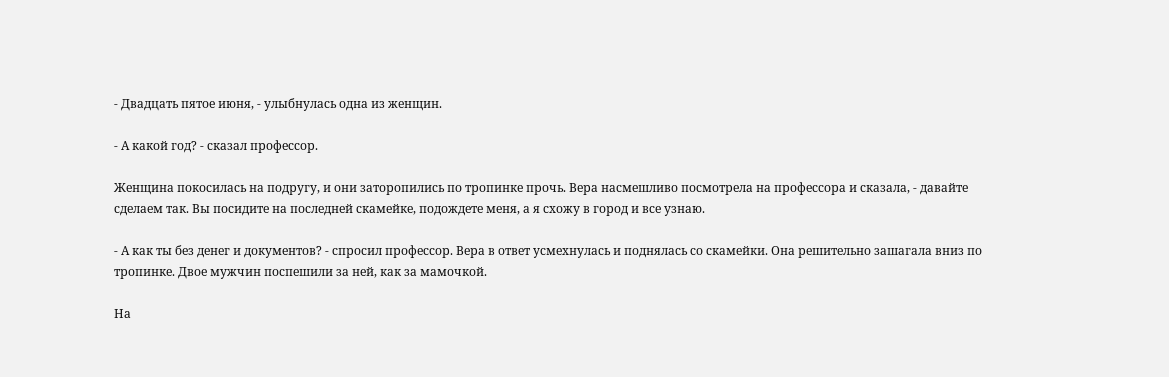- Двадцать пятое июня, - улыбнулась одна из женщин.

- А какой год? - сказал профессор.

Женщина покосилась на подругу, и они заторопились по тропинке прочь. Вера насмешливо посмотрела на профессора и сказала, - давайте сделаем так. Вы посидите на последней скамейке, подождете меня, а я схожу в город и все узнаю.

- А как ты без денег и документов? - спросил профессор. Вера в ответ усмехнулась и поднялась со скамейки. Она решительно зашагала вниз по тропинке. Двое мужчин поспешили за ней, как за мамочкой.

На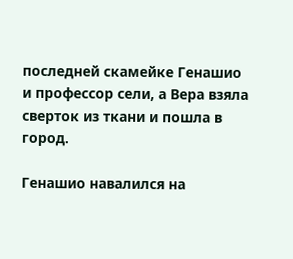последней скамейке Генашио и профессор сели, а Вера взяла сверток из ткани и пошла в город.

Генашио навалился на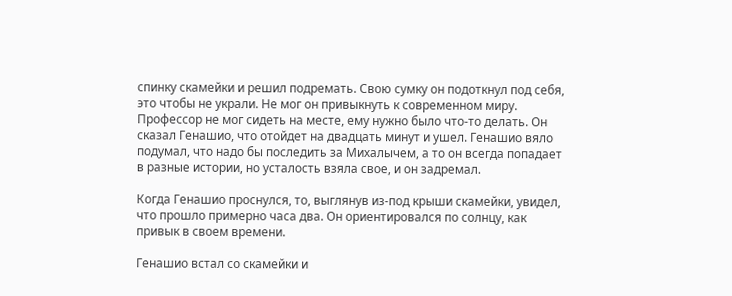спинку скамейки и решил подремать. Свою сумку он подоткнул под себя, это чтобы не украли. Не мог он привыкнуть к современном миру. Профессор не мог сидеть на месте, ему нужно было что-то делать. Он сказал Генашио, что отойдет на двадцать минут и ушел. Генашио вяло подумал, что надо бы последить за Михалычем, а то он всегда попадает в разные истории, но усталость взяла свое, и он задремал.

Когда Генашио проснулся, то, выглянув из-под крыши скамейки, увидел, что прошло примерно часа два. Он ориентировался по солнцу, как привык в своем времени.

Генашио встал со скамейки и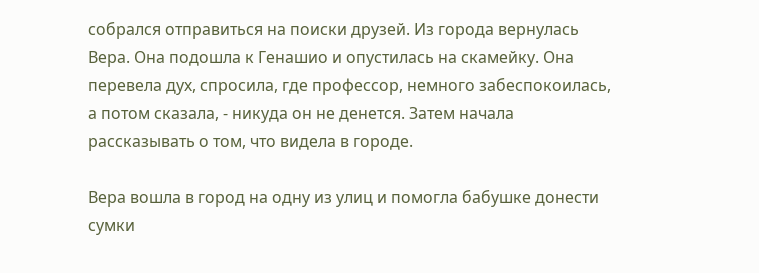собрался отправиться на поиски друзей. Из города вернулась Вера. Она подошла к Генашио и опустилась на скамейку. Она перевела дух, спросила, где профессор, немного забеспокоилась, а потом сказала, - никуда он не денется. Затем начала рассказывать о том, что видела в городе.

Вера вошла в город на одну из улиц и помогла бабушке донести сумки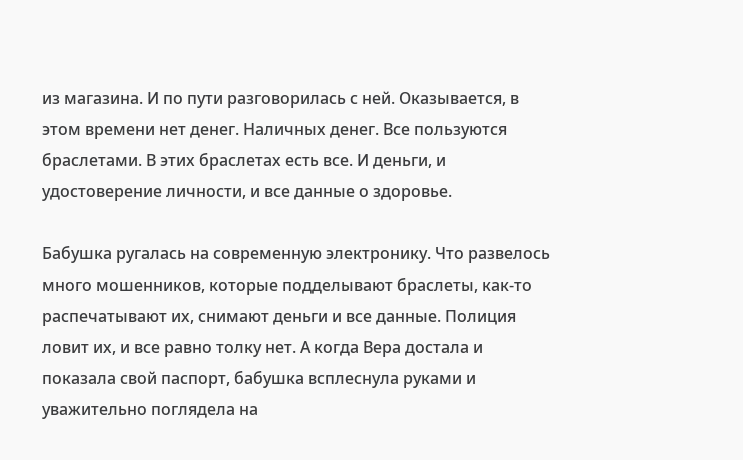из магазина. И по пути разговорилась с ней. Оказывается, в этом времени нет денег. Наличных денег. Все пользуются браслетами. В этих браслетах есть все. И деньги, и удостоверение личности, и все данные о здоровье.

Бабушка ругалась на современную электронику. Что развелось много мошенников, которые подделывают браслеты, как-то распечатывают их, снимают деньги и все данные. Полиция ловит их, и все равно толку нет. А когда Вера достала и показала свой паспорт, бабушка всплеснула руками и уважительно поглядела на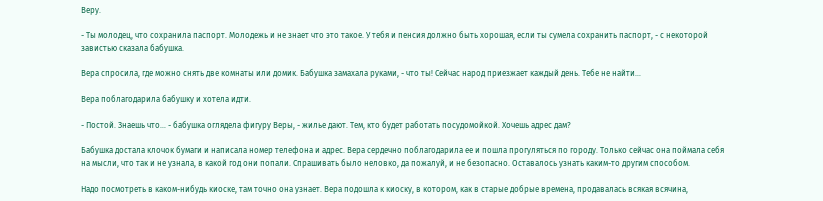Веру.

- Ты молодец, что сохранила паспорт. Молодежь и не знает что это такое. У тебя и пенсия должно быть хорошая, если ты сумела сохранить паспорт, - с некоторой завистью сказала бабушка.

Вера спросила, где можно снять две комнаты или домик. Бабушка замахала руками, - что ты! Сейчас народ приезжает каждый день. Тебе не найти…

Вера поблагодарила бабушку и хотела идти.

- Постой. Знаешь что… - бабушка оглядела фигуру Веры, - жилье дают. Тем, кто будет работать посудомойкой. Хочешь адрес дам?

Бабушка достала клочок бумаги и написала номер телефона и адрес. Вера сердечно поблагодарила ее и пошла прогуляться по городу. Только сейчас она поймала себя на мысли, что так и не узнала, в какой год они попали. Спрашивать было неловко, да пожалуй, и не безопасно. Оставалось узнать каким-то другим способом.

Надо посмотреть в каком-нибудь киоске, там точно она узнает. Вера подошла к киоску, в котором, как в старые добрые времена, продавалась всякая всячина,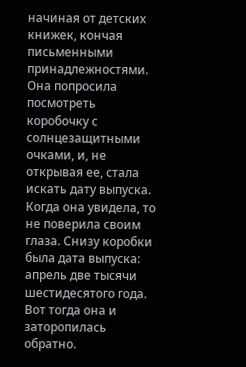начиная от детских книжек, кончая письменными принадлежностями. Она попросила посмотреть коробочку с солнцезащитными очками, и, не открывая ее, стала искать дату выпуска. Когда она увидела, то не поверила своим глаза. Снизу коробки была дата выпуска: апрель две тысячи шестидесятого года. Вот тогда она и заторопилась обратно.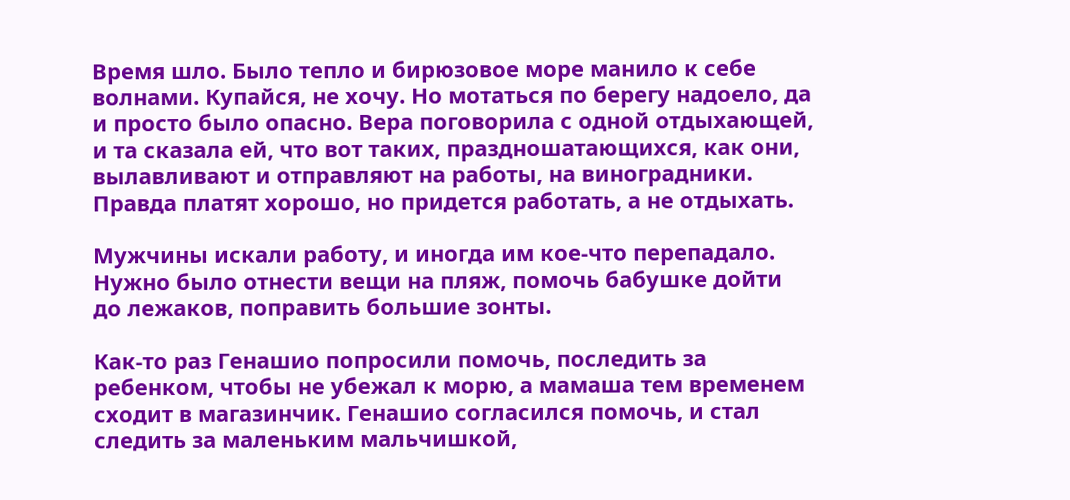Время шло. Было тепло и бирюзовое море манило к себе волнами. Купайся, не хочу. Но мотаться по берегу надоело, да и просто было опасно. Вера поговорила с одной отдыхающей, и та сказала ей, что вот таких, праздношатающихся, как они, вылавливают и отправляют на работы, на виноградники. Правда платят хорошо, но придется работать, а не отдыхать.

Мужчины искали работу, и иногда им кое-что перепадало. Нужно было отнести вещи на пляж, помочь бабушке дойти до лежаков, поправить большие зонты.

Как-то раз Генашио попросили помочь, последить за ребенком, чтобы не убежал к морю, а мамаша тем временем сходит в магазинчик. Генашио согласился помочь, и стал следить за маленьким мальчишкой,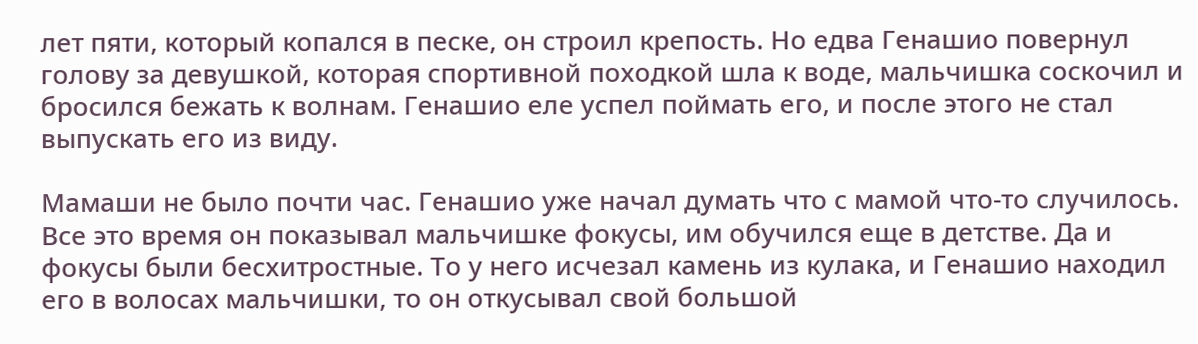лет пяти, который копался в песке, он строил крепость. Но едва Генашио повернул голову за девушкой, которая спортивной походкой шла к воде, мальчишка соскочил и бросился бежать к волнам. Генашио еле успел поймать его, и после этого не стал выпускать его из виду.

Мамаши не было почти час. Генашио уже начал думать что с мамой что-то случилось. Все это время он показывал мальчишке фокусы, им обучился еще в детстве. Да и фокусы были бесхитростные. То у него исчезал камень из кулака, и Генашио находил его в волосах мальчишки, то он откусывал свой большой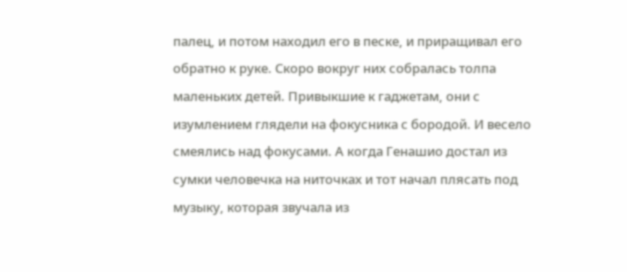палец, и потом находил его в песке, и приращивал его обратно к руке. Скоро вокруг них собралась толпа маленьких детей. Привыкшие к гаджетам, они с изумлением глядели на фокусника с бородой. И весело смеялись над фокусами. А когда Генашио достал из сумки человечка на ниточках и тот начал плясать под музыку, которая звучала из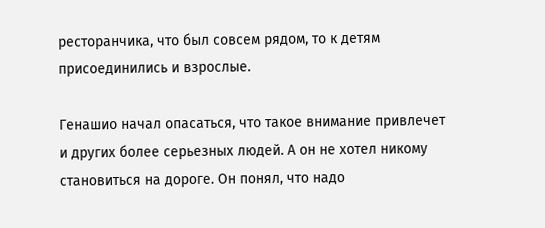ресторанчика, что был совсем рядом, то к детям присоединились и взрослые.

Генашио начал опасаться, что такое внимание привлечет и других более серьезных людей. А он не хотел никому становиться на дороге. Он понял, что надо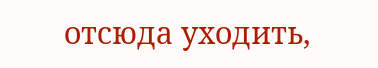отсюда уходить,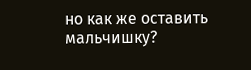но как же оставить мальчишку?